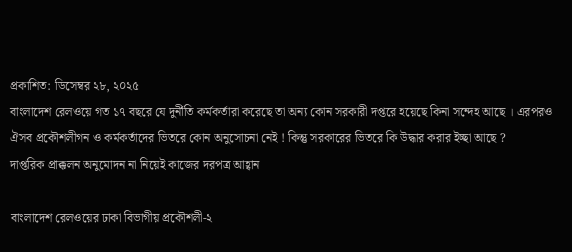প্রকাশিত: ডিসেম্বর ২৮, ২০২৫
বাংলাদেশ রেলওয়ে গত ১৭ বছরে যে দুর্নীতি কর্মকর্তারা করেছে তা অন্য কোন সরকারী দপ্তরে হয়েছে কিনা সন্দেহ আছে । এরপরও ঐসব প্রকৌশলীগন ও কর্মকর্তাদের ভিতরে কোন অনুসোচনা নেই ! কিন্তু সরকারের ভিতরে কি উদ্ধার করার ইচ্ছা আছে ?
দাপ্তরিক প্রাক্কলন অনুমোদন না নিয়েই কাজের দরপত্র আহ্বান

বাংলাদেশ রেলওয়ের ঢাকা বিভাগীয় প্রকৌশলী-২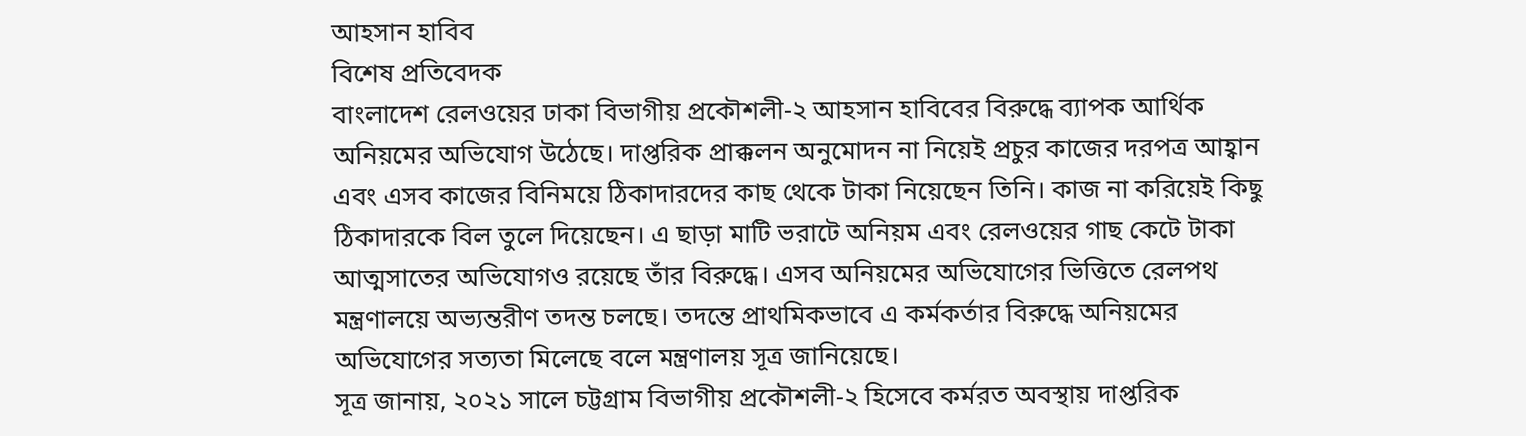আহসান হাবিব
বিশেষ প্রতিবেদক
বাংলাদেশ রেলওয়ের ঢাকা বিভাগীয় প্রকৌশলী-২ আহসান হাবিবের বিরুদ্ধে ব্যাপক আর্থিক অনিয়মের অভিযোগ উঠেছে। দাপ্তরিক প্রাক্কলন অনুমোদন না নিয়েই প্রচুর কাজের দরপত্র আহ্বান এবং এসব কাজের বিনিময়ে ঠিকাদারদের কাছ থেকে টাকা নিয়েছেন তিনি। কাজ না করিয়েই কিছু ঠিকাদারকে বিল তুলে দিয়েছেন। এ ছাড়া মাটি ভরাটে অনিয়ম এবং রেলওয়ের গাছ কেটে টাকা আত্মসাতের অভিযোগও রয়েছে তাঁর বিরুদ্ধে। এসব অনিয়মের অভিযোগের ভিত্তিতে রেলপথ মন্ত্রণালয়ে অভ্যন্তরীণ তদন্ত চলছে। তদন্তে প্রাথমিকভাবে এ কর্মকর্তার বিরুদ্ধে অনিয়মের অভিযোগের সত্যতা মিলেছে বলে মন্ত্রণালয় সূত্র জানিয়েছে।
সূত্র জানায়, ২০২১ সালে চট্টগ্রাম বিভাগীয় প্রকৌশলী-২ হিসেবে কর্মরত অবস্থায় দাপ্তরিক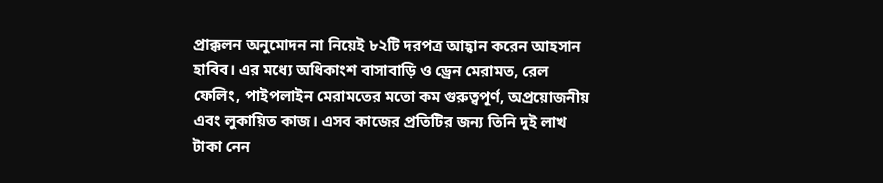প্রাক্কলন অনুমোদন না নিয়েই ৮২টি দরপত্র আহ্বান করেন আহসান হাবিব। এর মধ্যে অধিকাংশ বাসাবাড়ি ও ড্রেন মেরামত, রেল ফেলিং, পাইপলাইন মেরামতের মতো কম গুরুত্বপূর্ণ, অপ্রয়োজনীয় এবং লুকায়িত কাজ। এসব কাজের প্রতিটির জন্য তিনি দুই লাখ টাকা নেন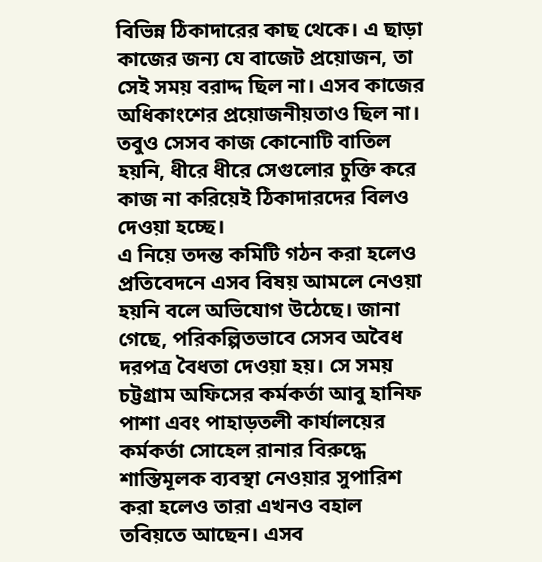বিভিন্ন ঠিকাদারের কাছ থেকে। এ ছাড়া কাজের জন্য যে বাজেট প্রয়োজন, তা সেই সময় বরাদ্দ ছিল না। এসব কাজের অধিকাংশের প্রয়োজনীয়তাও ছিল না। তবুও সেসব কাজ কোনোটি বাতিল হয়নি, ধীরে ধীরে সেগুলোর চুক্তি করে কাজ না করিয়েই ঠিকাদারদের বিলও দেওয়া হচ্ছে।
এ নিয়ে তদন্ত কমিটি গঠন করা হলেও প্রতিবেদনে এসব বিষয় আমলে নেওয়া হয়নি বলে অভিযোগ উঠেছে। জানা গেছে, পরিকল্পিতভাবে সেসব অবৈধ দরপত্র বৈধতা দেওয়া হয়। সে সময় চট্টগ্রাম অফিসের কর্মকর্তা আবু হানিফ পাশা এবং পাহাড়তলী কার্যালয়ের কর্মকর্তা সোহেল রানার বিরুদ্ধে শাস্তিমূলক ব্যবস্থা নেওয়ার সুপারিশ করা হলেও তারা এখনও বহাল তবিয়তে আছেন। এসব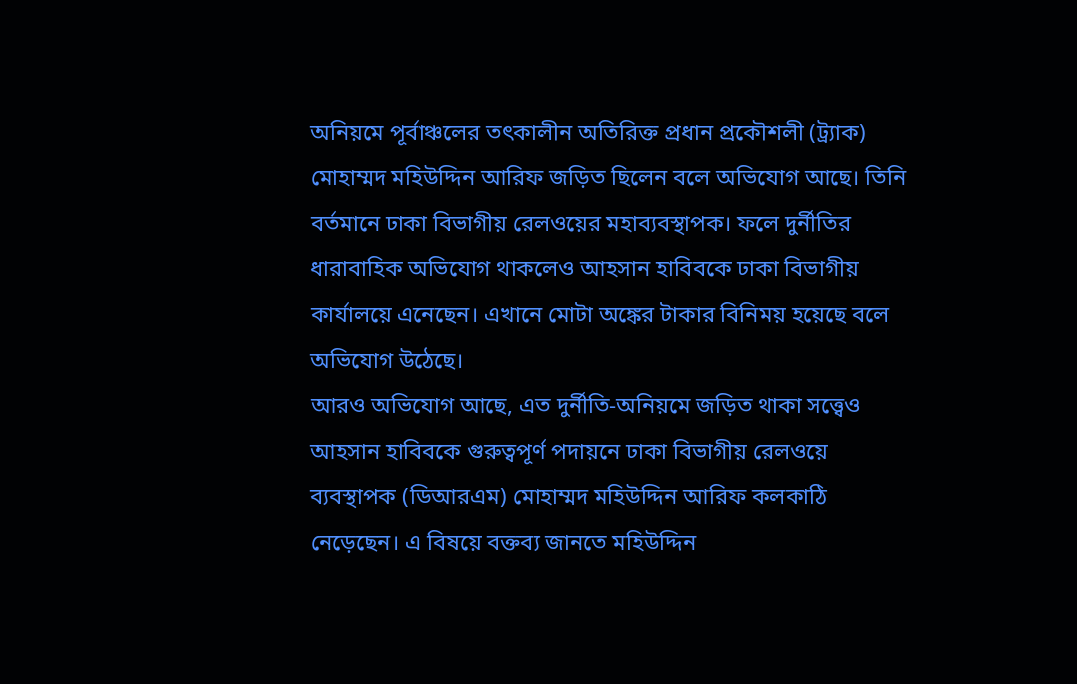অনিয়মে পূর্বাঞ্চলের তৎকালীন অতিরিক্ত প্রধান প্রকৌশলী (ট্র্যাক) মোহাম্মদ মহিউদ্দিন আরিফ জড়িত ছিলেন বলে অভিযোগ আছে। তিনি বর্তমানে ঢাকা বিভাগীয় রেলওয়ের মহাব্যবস্থাপক। ফলে দুর্নীতির ধারাবাহিক অভিযোগ থাকলেও আহসান হাবিবকে ঢাকা বিভাগীয় কার্যালয়ে এনেছেন। এখানে মোটা অঙ্কের টাকার বিনিময় হয়েছে বলে অভিযোগ উঠেছে।
আরও অভিযোগ আছে, এত দুর্নীতি-অনিয়মে জড়িত থাকা সত্ত্বেও আহসান হাবিবকে গুরুত্বপূর্ণ পদায়নে ঢাকা বিভাগীয় রেলওয়ে ব্যবস্থাপক (ডিআরএম) মোহাম্মদ মহিউদ্দিন আরিফ কলকাঠি নেড়েছেন। এ বিষয়ে বক্তব্য জানতে মহিউদ্দিন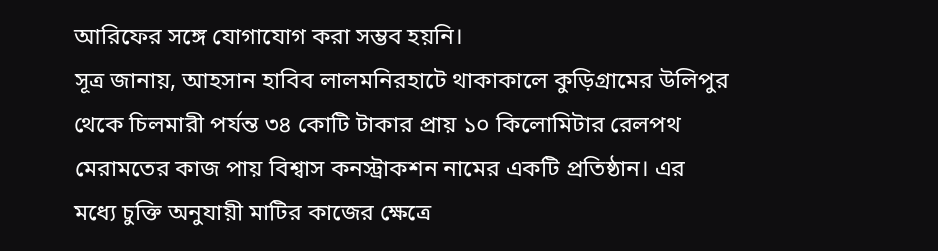আরিফের সঙ্গে যোগাযোগ করা সম্ভব হয়নি।
সূত্র জানায়, আহসান হাবিব লালমনিরহাটে থাকাকালে কুড়িগ্রামের উলিপুর থেকে চিলমারী পর্যন্ত ৩৪ কোটি টাকার প্রায় ১০ কিলোমিটার রেলপথ মেরামতের কাজ পায় বিশ্বাস কনস্ট্রাকশন নামের একটি প্রতিষ্ঠান। এর মধ্যে চুক্তি অনুযায়ী মাটির কাজের ক্ষেত্রে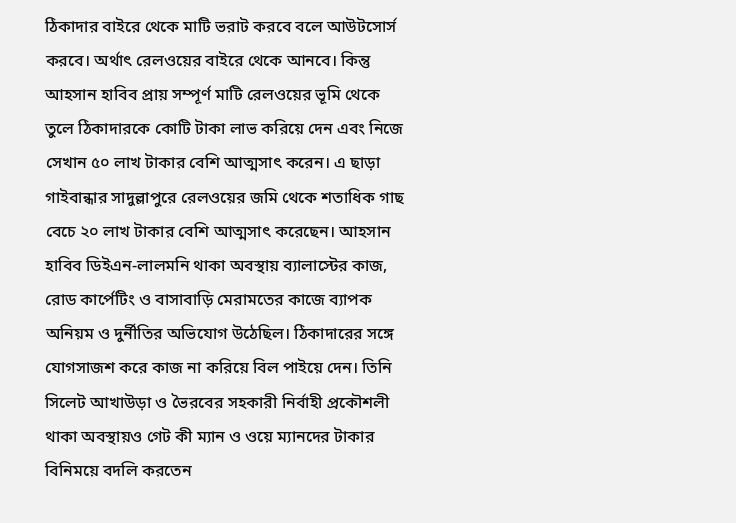ঠিকাদার বাইরে থেকে মাটি ভরাট করবে বলে আউটসোর্স করবে। অর্থাৎ রেলওয়ের বাইরে থেকে আনবে। কিন্তু আহসান হাবিব প্রায় সম্পূর্ণ মাটি রেলওয়ের ভূমি থেকে তুলে ঠিকাদারকে কোটি টাকা লাভ করিয়ে দেন এবং নিজে সেখান ৫০ লাখ টাকার বেশি আত্মসাৎ করেন। এ ছাড়া গাইবান্ধার সাদুল্লাপুরে রেলওয়ের জমি থেকে শতাধিক গাছ বেচে ২০ লাখ টাকার বেশি আত্মসাৎ করেছেন। আহসান হাবিব ডিইএন-লালমনি থাকা অবস্থায় ব্যালাস্টের কাজ, রোড কার্পেটিং ও বাসাবাড়ি মেরামতের কাজে ব্যাপক অনিয়ম ও দুর্নীতির অভিযোগ উঠেছিল। ঠিকাদারের সঙ্গে যোগসাজশ করে কাজ না করিয়ে বিল পাইয়ে দেন। তিনি সিলেট আখাউড়া ও ভৈরবের সহকারী নির্বাহী প্রকৌশলী থাকা অবস্থায়ও গেট কী ম্যান ও ওয়ে ম্যানদের টাকার বিনিময়ে বদলি করতেন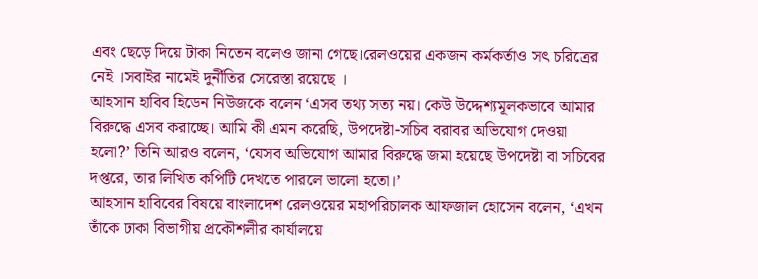এবং ছেড়ে দিয়ে টাকা নিতেন বলেও জানা গেছে।রেলওয়ের একজন কর্মকর্তাও সৎ চরিত্রের নেই ।সবাইর নামেই দুর্নীতির সেরেস্তা রয়েছে ।
আহসান হাবিব হিডেন নিউজকে বলেন ‘এসব তথ্য সত্য নয়। কেউ উদ্দেশ্যমূলকভাবে আমার বিরুদ্ধে এসব করাচ্ছে। আমি কী এমন করেছি, উপদেষ্টা-সচিব বরাবর অভিযোগ দেওয়া হলো?’ তিনি আরও বলেন, ‘যেসব অভিযোগ আমার বিরুদ্ধে জমা হয়েছে উপদেষ্টা বা সচিবের দপ্তরে, তার লিখিত কপিটি দেখতে পারলে ভালো হতো।’
আহসান হাবিবের বিষয়ে বাংলাদেশ রেলওয়ের মহাপরিচালক আফজাল হোসেন বলেন, ‘এখন তাঁকে ঢাকা বিভাগীয় প্রকৌশলীর কার্যালয়ে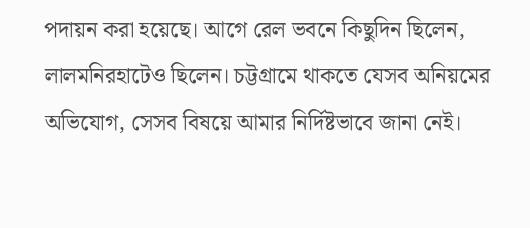পদায়ন করা হয়েছে। আগে রেল ভবনে কিছুদিন ছিলেন, লালমনিরহাটেও ছিলেন। চট্টগ্রামে থাকতে যেসব অনিয়মের অভিযোগ, সেসব বিষয়ে আমার নির্দিষ্টভাবে জানা নেই।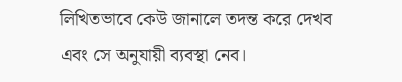লিখিতভাবে কেউ জানালে তদন্ত করে দেখব এবং সে অনুযায়ী ব্যবস্থা নেব।